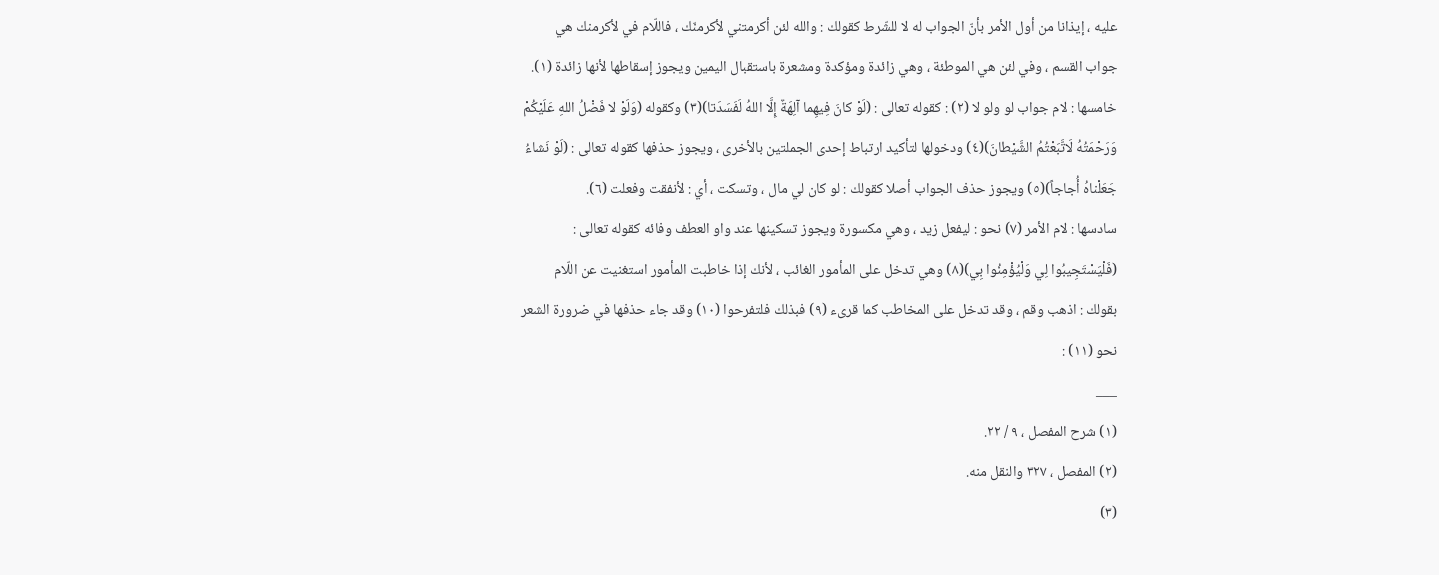عليه ، إيذانا من أول الأمر بأنّ الجواب له لا للشّرط كقولك : والله لئن أكرمتني لأكرمنّك ، فاللّام في لأكرمنك هي جواب القسم ، وفي لئن هي الموطئة ، وهي زائدة ومؤكدة ومشعرة باستقبال اليمين ويجوز إسقاطها لأنها زائدة (١).
خامسها : لام جواب لو ولو لا (٢) : كقوله تعالى : (لَوْ كانَ فِيهِما آلِهَةٌ إِلَّا اللهُ لَفَسَدَتا)(٣) وكقوله (وَلَوْ لا فَضْلُ اللهِ عَلَيْكُمْ وَرَحْمَتُهُ لَاتَّبَعْتُمُ الشَّيْطانَ)(٤) ودخولها لتأكيد ارتباط إحدى الجملتين بالأخرى ، ويجوز حذفها كقوله تعالى : (لَوْ نَشاءُ جَعَلْناهُ أُجاجاً)(٥) ويجوز حذف الجواب أصلا كقولك : لو كان لي مال ، وتسكت ، أي : لأنفقت وفعلت (٦).
سادسها : لام الأمر (٧) نحو : ليفعل زيد ، وهي مكسورة ويجوز تسكينها عند واو العطف وفائه كقوله تعالى : (فَلْيَسْتَجِيبُوا لِي وَلْيُؤْمِنُوا بِي)(٨) وهي تدخل على المأمور الغائب ، لأنك إذا خاطبت المأمور استغنيت عن اللّام بقولك : اذهب وقم ، وقد تدخل على المخاطب كما قرىء (٩) فبذلك فلتفرحوا (١٠) وقد جاء حذفها في ضرورة الشعر نحو (١١) :
___
(١) شرح المفصل ، ٩ / ٢٢.
(٢) المفصل ، ٣٢٧ والنقل منه.
(٣)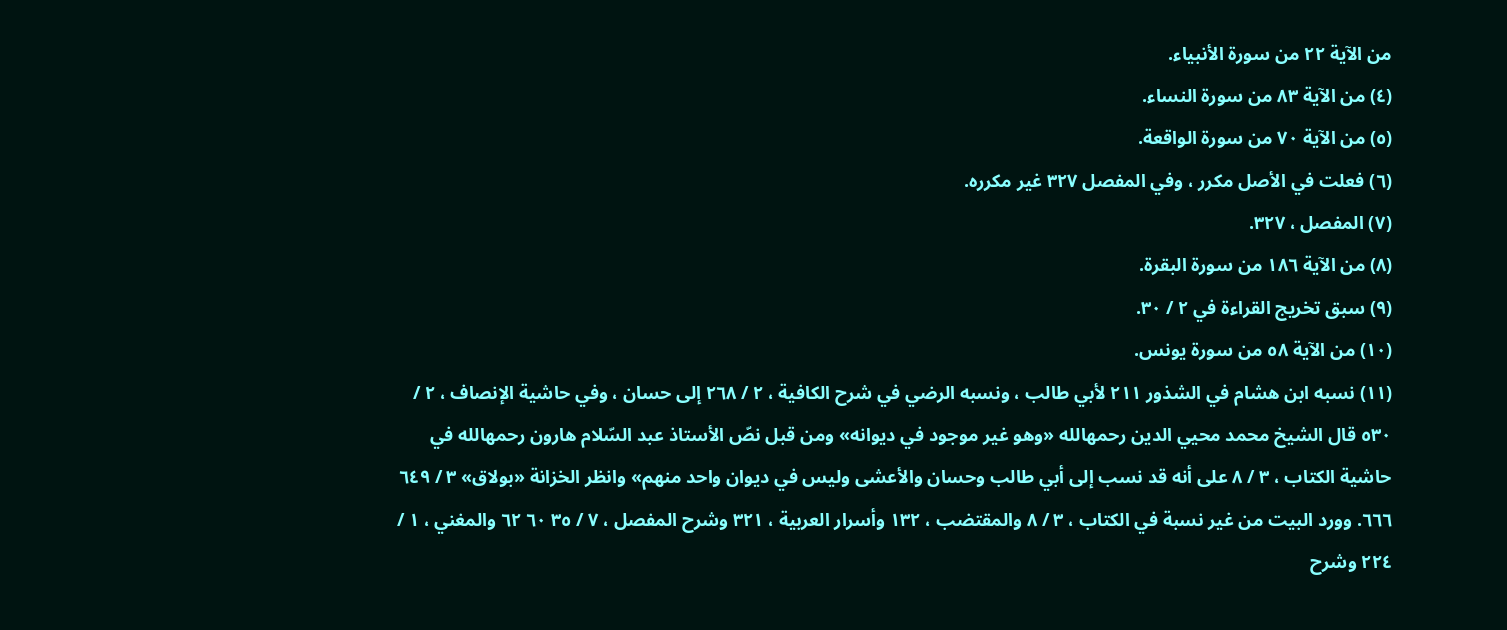من الآية ٢٢ من سورة الأنبياء.
(٤) من الآية ٨٣ من سورة النساء.
(٥) من الآية ٧٠ من سورة الواقعة.
(٦) فعلت في الأصل مكرر ، وفي المفصل ٣٢٧ غير مكرره.
(٧) المفصل ، ٣٢٧.
(٨) من الآية ١٨٦ من سورة البقرة.
(٩) سبق تخريج القراءة في ٢ / ٣٠.
(١٠) من الآية ٥٨ من سورة يونس.
(١١) نسبه ابن هشام في الشذور ٢١١ لأبي طالب ، ونسبه الرضي في شرح الكافية ، ٢ / ٢٦٨ إلى حسان ، وفي حاشية الإنصاف ، ٢ / ٥٣٠ قال الشيخ محمد محيي الدين رحمهالله «وهو غير موجود في ديوانه» ومن قبل نصّ الأستاذ عبد السّلام هارون رحمهالله في حاشية الكتاب ، ٣ / ٨ على أنه قد نسب إلى أبي طالب وحسان والأعشى وليس في ديوان واحد منهم» وانظر الخزانة «بولاق» ٣ / ٦٤٩ ٦٦٦. وورد البيت من غير نسبة في الكتاب ، ٣ / ٨ والمقتضب ، ١٣٢ وأسرار العربية ، ٣٢١ وشرح المفصل ، ٧ / ٣٥ ٦٠ ٦٢ والمغني ، ١ / ٢٢٤ وشرح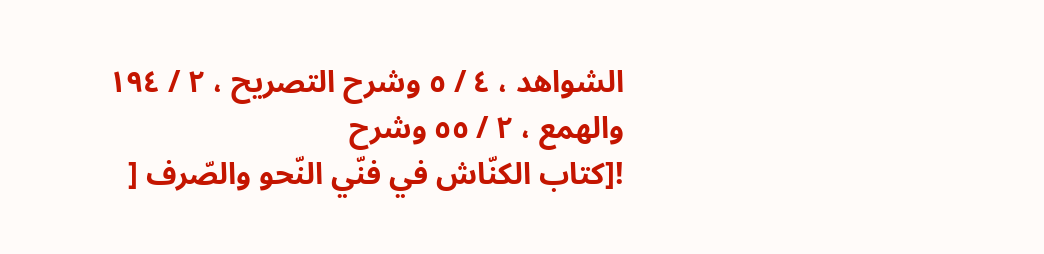الشواهد ، ٤ / ٥ وشرح التصريح ، ٢ / ١٩٤ والهمع ، ٢ / ٥٥ وشرح
![كتاب الكنّاش في فنّي النّحو والصّرف [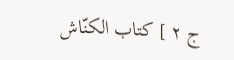ج ٢ ] كتاب الكنّاش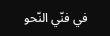في فنّي النّحو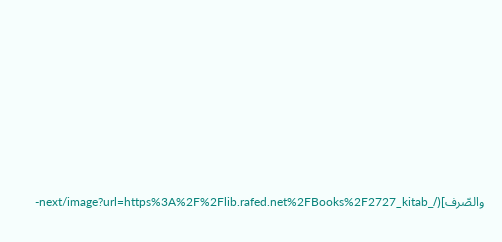والصّرف](/_next/image?url=https%3A%2F%2Flib.rafed.net%2FBooks%2F2727_kitab-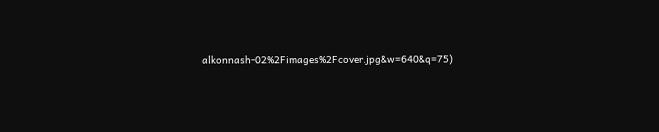alkonnash-02%2Fimages%2Fcover.jpg&w=640&q=75)